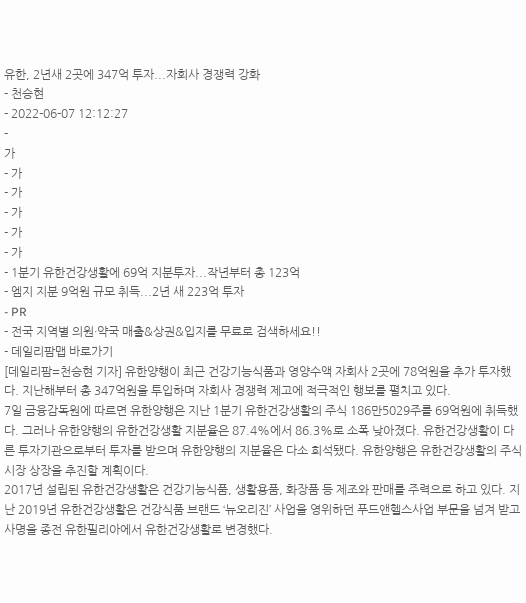유한, 2년새 2곳에 347억 투자...자회사 경쟁력 강화
- 천승현
- 2022-06-07 12:12:27
-
가
- 가
- 가
- 가
- 가
- 가
- 1분기 유한건강생활에 69억 지분투자...작년부터 총 123억
- 엠지 지분 9억원 규모 취득...2년 새 223억 투자
- PR
- 전국 지역별 의원·약국 매출&상권&입지를 무료로 검색하세요!!
- 데일리팜맵 바로가기
[데일리팜=천승현 기자] 유한양행이 최근 건강기능식품과 영양수액 자회사 2곳에 78억원을 추가 투자했다. 지난해부터 총 347억원을 투입하며 자회사 경쟁력 제고에 적극적인 행보를 펼치고 있다.
7일 금융감독원에 따르면 유한양행은 지난 1분기 유한건강생활의 주식 186만5029주를 69억원에 취득했다. 그러나 유한양행의 유한건강생활 지분율은 87.4%에서 86.3%로 소폭 낮아졌다. 유한건강생활이 다른 투자기관으로부터 투자를 받으며 유한양행의 지분율은 다소 희석됐다. 유한양행은 유한건강생활의 주식 시장 상장을 추진할 계획이다.
2017년 설립된 유한건강생활은 건강기능식품, 생활용품, 화장품 등 제조와 판매를 주력으로 하고 있다. 지난 2019년 유한건강생활은 건강식품 브랜드 ‘뉴오리진’ 사업을 영위하던 푸드앤헬스사업 부문을 넘겨 받고 사명을 종전 유한필리아에서 유한건강생활로 변경했다.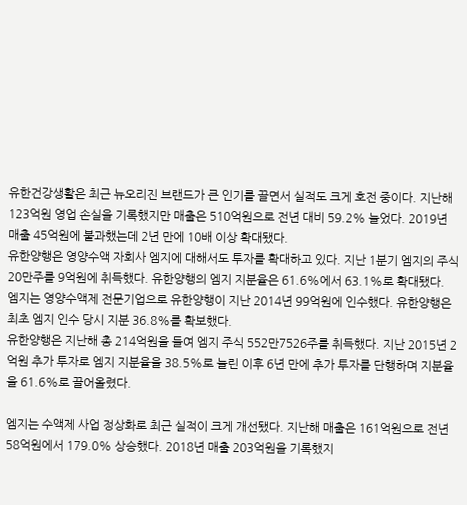유한건강생활은 최근 뉴오리진 브랜드가 큰 인기를 끌면서 실적도 크게 호전 중이다. 지난해 123억원 영업 손실을 기록했지만 매출은 510억원으로 전년 대비 59.2% 늘었다. 2019년 매출 45억원에 불과했는데 2년 만에 10배 이상 확대됐다.
유한양행은 영양수액 자회사 엠지에 대해서도 투자를 확대하고 있다. 지난 1분기 엠지의 주식 20만주를 9억원에 취득했다. 유한양행의 엠지 지분율은 61.6%에서 63.1%로 확대됐다.
엠지는 영양수액제 전문기업으로 유한양행이 지난 2014년 99억원에 인수했다. 유한양행은 최초 엠지 인수 당시 지분 36.8%를 확보했다.
유한양행은 지난해 총 214억원을 들여 엠지 주식 552만7526주를 취득했다. 지난 2015년 2억원 추가 투자로 엠지 지분율을 38.5%로 늘린 이후 6년 만에 추가 투자를 단행하며 지분율을 61.6%로 끌어올렸다.

엠지는 수액제 사업 정상화로 최근 실적이 크게 개선됐다. 지난해 매출은 161억원으로 전년 58억원에서 179.0% 상승했다. 2018년 매출 203억원을 기록했지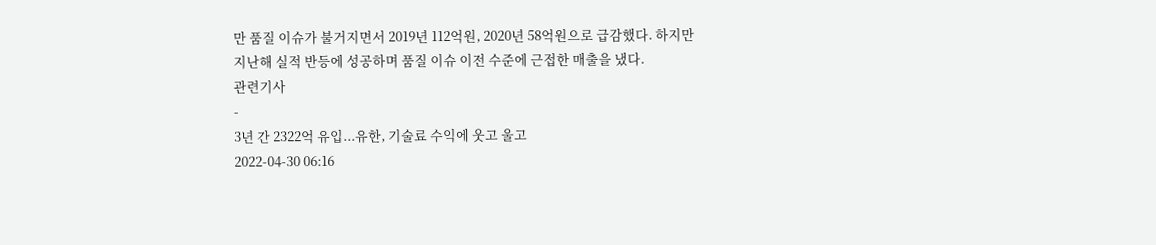만 품질 이슈가 불거지면서 2019년 112억원, 2020년 58억원으로 급감했다. 하지만 지난해 실적 반등에 성공하며 품질 이슈 이전 수준에 근접한 매출을 냈다.
관련기사
-
3년 간 2322억 유입...유한, 기술료 수익에 웃고 울고
2022-04-30 06:16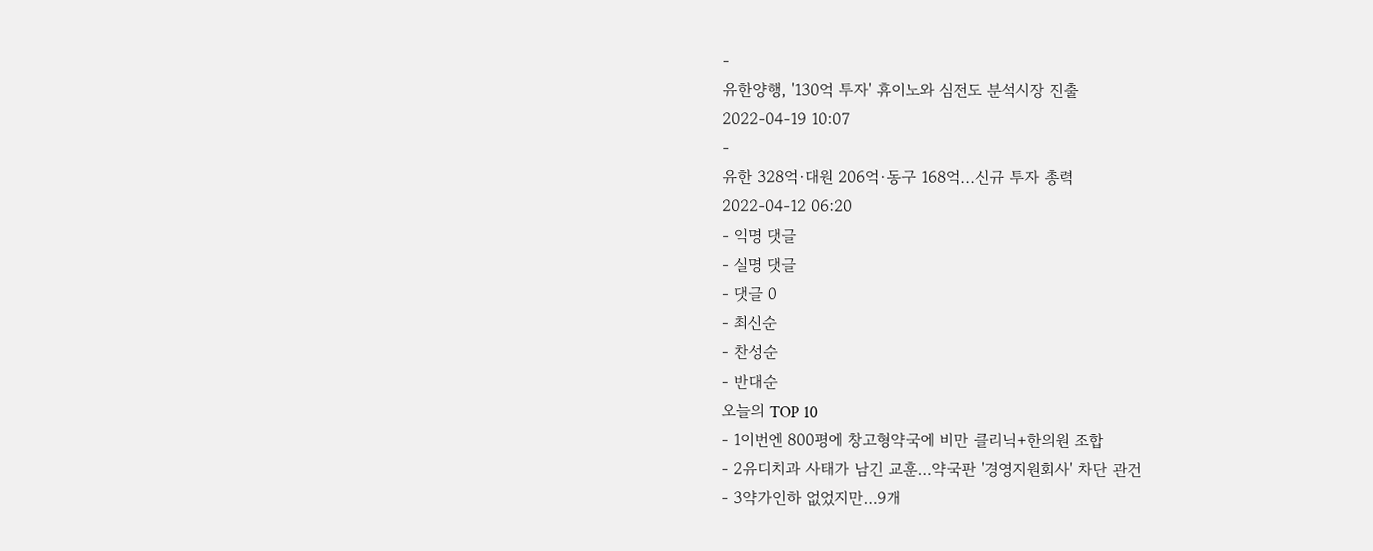-
유한양행, '130억 투자' 휴이노와 심전도 분석시장 진출
2022-04-19 10:07
-
유한 328억·대원 206억·동구 168억...신규 투자 총력
2022-04-12 06:20
- 익명 댓글
- 실명 댓글
- 댓글 0
- 최신순
- 찬성순
- 반대순
오늘의 TOP 10
- 1이번엔 800평에 창고형약국에 비만 클리닉+한의원 조합
- 2유디치과 사태가 남긴 교훈…약국판 '경영지원회사' 차단 관건
- 3약가인하 없었지만…9개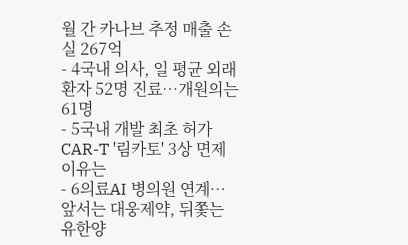월 간 카나브 추정 매출 손실 267억
- 4국내 의사, 일 평균 외래환자 52명 진료…개원의는 61명
- 5국내 개발 최초 허가 CAR-T '림카토' 3상 면제 이유는
- 6의료AI 병의원 연계…앞서는 대웅제약, 뒤쫓는 유한양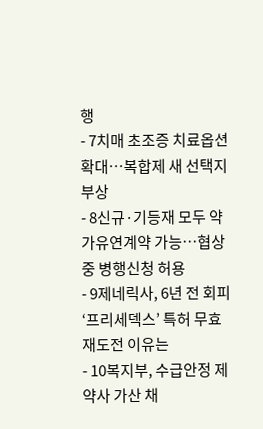행
- 7치매 초조증 치료옵션 확대…복합제 새 선택지 부상
- 8신규·기등재 모두 약가유연계약 가능…협상 중 병행신청 허용
- 9제네릭사, 6년 전 회피 ‘프리세덱스’ 특허 무효 재도전 이유는
- 10복지부, 수급안정 제약사 가산 채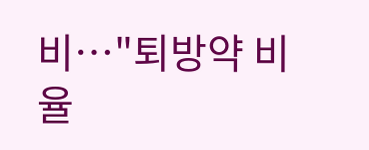비…"퇴방약 비율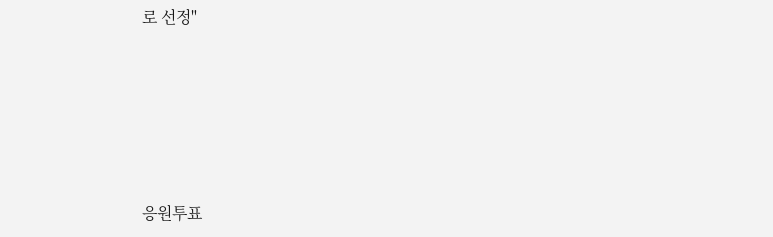로 선정"






응원투표